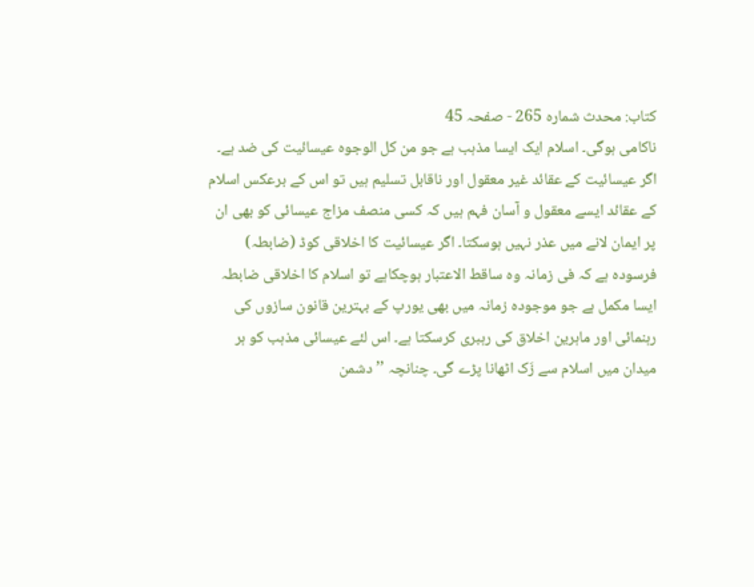کتاب: محدث شمارہ 265 - صفحہ 45
ناکامی ہوگی۔ اسلام ایک ایسا مذہب ہے جو من کل الوجوہ عیسائیت کی ضد ہے۔ اگر عیسائیت کے عقائد غیر معقول اور ناقابل تسلیم ہیں تو اس کے برعکس اسلام کے عقائد ایسے معقول و آسان فہم ہیں کہ کسی منصف مزاج عیسائی کو بھی ان پر ایمان لانے میں عذر نہیں ہوسکتا۔ اگر عیسائیت کا اخلاقی کوڈ (ضابطہ) فرسودہ ہے کہ فی زمانہ وہ ساقط الاعتبار ہوچکاہے تو اسلام کا اخلاقی ضابطہ ایسا مکمل ہے جو موجودہ زمانہ میں بھی یورپ کے بہترین قانون سازوں کی رہنمائی اور ماہرین اخلاق کی رہبری کرسکتا ہے۔ اس لئے عیسائی مذہب کو ہر میدان میں اسلام سے زَک اٹھانا پڑے گی۔ چنانچہ ’’دشمن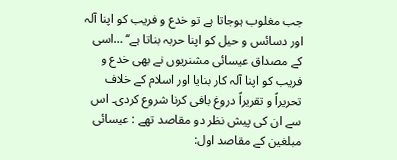جب مغلوب ہوجاتا ہے تو خدع و فریب کو اپنا آلہ اور دسائس و حیل کو اپنا حربہ بناتا ہے‘‘ …اسی کے مصداق عیسائی مشنریوں نے بھی خدع و فریب کو اپنا آلہ کار بنایا اور اسلام کے خلاف تحریراً و تقریراً دروغ بافی کرنا شروع کردی۔ اس سے ان کی پیش نظر دو مقاصد تھے : عیسائی مبلغین کے مقاصد اول: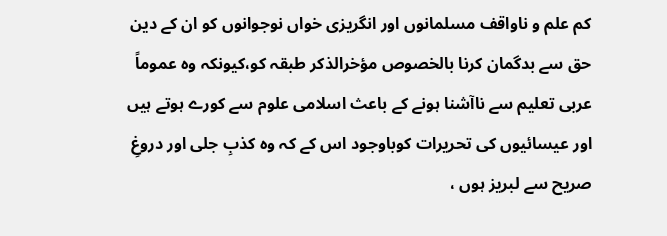کم علم و ناواقف مسلمانوں اور انگریزی خواں نوجوانوں کو ان کے دین حق سے بدگمان کرنا بالخصوص مؤخرالذکر طبقہ کو،کیونکہ وہ عموماً عربی تعلیم سے ناآشنا ہونے کے باعث اسلامی علوم سے کورے ہوتے ہیں اور عیسائیوں کی تحریرات کوباوجود اس کے کہ وہ کذبِ جلی اور دروغِ صریح سے لبریز ہوں ،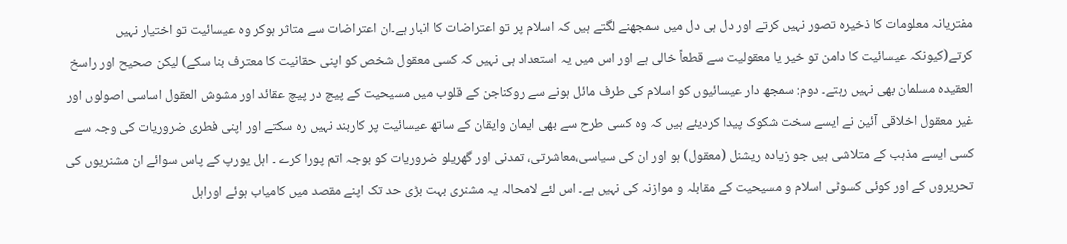مفتریانہ معلومات کا ذخیرہ تصور نہیں کرتے اور دل ہی دل میں سمجھنے لگتے ہیں کہ اسلام پر تو اعتراضات کا انبار ہے۔ان اعتراضات سے متاثر ہوکر وہ عیسائیت تو اختیار نہیں کرتے(کیونکہ عیسائیت کا دامن تو خیر یا معقولیت سے قطعاً خالی ہے اور اس میں یہ استعداد ہی نہیں کہ کسی معقول شخص کو اپنی حقانیت کا معترف بنا سکے) لیکن صحیح اور راسخ العقیدہ مسلمان بھی نہیں رہتے۔ دوم: سمجھ دار عیسائیوں کو اسلام کی طرف مائل ہونے سے روکناجن کے قلوب میں مسیحیت کے پیچ در پیچ عقائد اور مشوش العقول اساسی اصولوں اور غیر معقول اخلاقی آئین نے ایسے سخت شکوک پیدا کردیئے ہیں کہ وہ کسی طرح سے بھی ایمان وایقان کے ساتھ عیسائیت پر کاربند نہیں رہ سکتے اور اپنی فطری ضروریات کی وجہ سے کسی ایسے مذہب کے متلاشی ہیں جو زیادہ ریشنل (معقول) ہو اور ان کی سیاسی،معاشرتی، تمدنی اور گھریلو ضروریات کو بوجہ اتم پورا کرے ۔ اہل یورپ کے پاس سوائے ان مشنریوں کی تحریروں کے اور کوئی کسوٹی اسلام و مسیحیت کے مقابلہ و موازنہ کی نہیں ہے۔ اس لئے لامحالہ یہ مشنری بہت بڑی حد تک اپنے مقصد میں کامیاب ہوئے اوراہل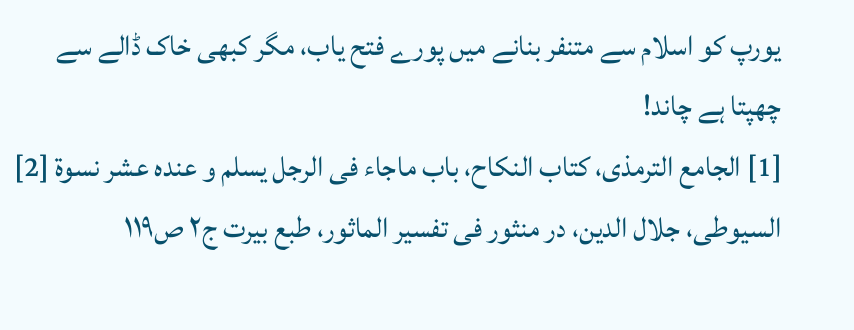یورپ کو اسلام سے متنفر بنانے میں پورے فتح یاب، مگر کبھی خاک ڈالے سے چھپتا ہے چاند!
[1] الجامع الترمذی، کتاب النکاح، باب ماجاء فی الرجل یسلم و عندہ عشر نسوۃ [2] السیوطی، جلال الدین، در منثور فی تفسیر الماثور، طبع بیرت ج۲ ص۱۱۹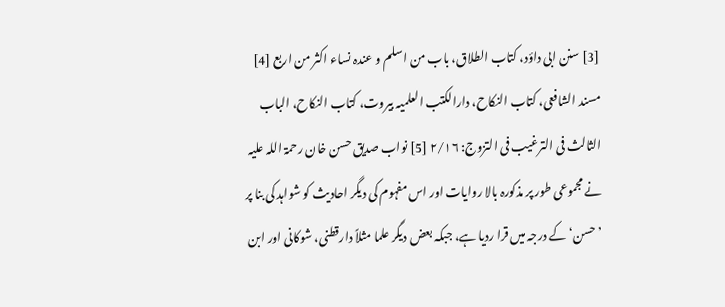[3] سنن ابی داؤد، کتاب الطلاق، باب من اسلم و عندہ نساء اکثر من اربع [4] مسند الشافعی، کتاب النکاح، دارالکتب العلمیہ بیروت، کتاب النکاح، الباب الثالث فی الترغیب فی التزوج: ۲/۱۶ [5] نواب صدیق حسن خان رحمۃ اللہ علیہ نے مجموعی طور پر مذکورہ بالا روایات اور اس مفہوم کی دیگر احادیث کو شواہد کی بنا پر ’حسن‘ کے درجہ میں قرا ردیا ہے، جبکہ بعض دیگر علما مثلاً دارقطنی، شوکانی اور ابن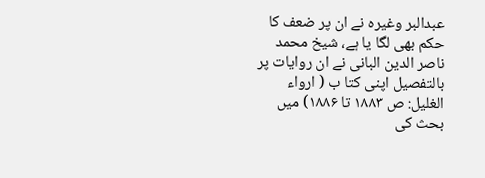عبدالبر وغیرہ نے ان پر ضعف کا حکم بھی لگا یا ہے، شیخ محمد ناصر الدین البانی نے ان روایات پر بالتفصیل اپنی کتا ب ( ارواء الغلیل: ص ۱۸۸۳ تا ۱۸۸۶) میں بحث کی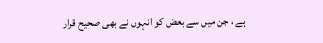ہے ، جن میں سے بعض کو انہوں نے بھی صحیح قرار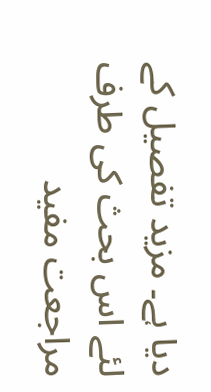دیا ہے۔ مزید تفصیل کے لئے اس بحث کی طرف مراجعت مفید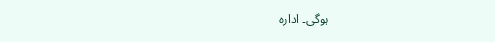ہوگی۔ ادارہ